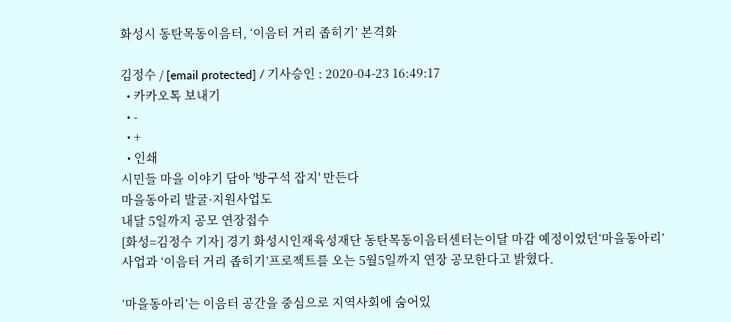화성시 동탄목동이음터, ‘이음터 거리 좁히기’ 본격화

김정수 / [email protected] / 기사승인 : 2020-04-23 16:49:17
  • 카카오톡 보내기
  • -
  • +
  • 인쇄
시민들 마을 이야기 담아 '방구석 잡지' 만든다
마을동아리 발굴·지원사업도
내달 5일까지 공모 연장접수
[화성=김정수 기자] 경기 화성시인재육성재단 동탄목동이음터센터는이달 마감 예정이었던‘마을동아리’ 사업과 ‘이음터 거리 좁히기’프로젝트를 오는 5월5일까지 연장 공모한다고 밝혔다.

‘마을동아리’는 이음터 공간을 중심으로 지역사회에 숨어있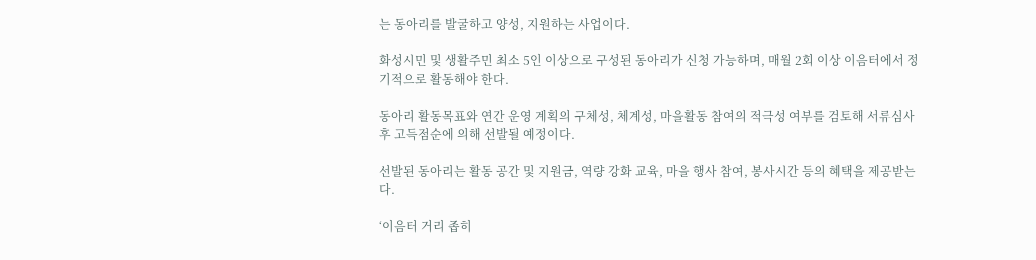는 동아리를 발굴하고 양성, 지원하는 사업이다.

화성시민 및 생활주민 최소 5인 이상으로 구성된 동아리가 신청 가능하며, 매월 2회 이상 이음터에서 정기적으로 활동해야 한다.

동아리 활동목표와 연간 운영 계획의 구체성, 체계성, 마을활동 참여의 적극성 여부를 검토해 서류심사 후 고득점순에 의해 선발될 예정이다.

선발된 동아리는 활동 공간 및 지원금, 역량 강화 교육, 마을 행사 참여, 봉사시간 등의 혜택을 제공받는다.

‘이음터 거리 좁히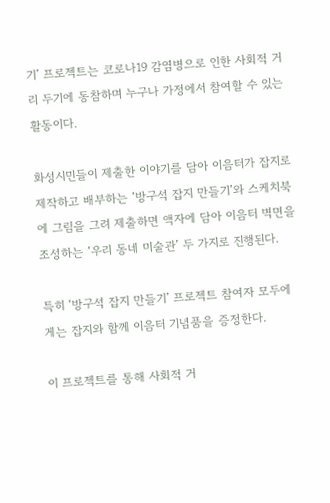기’ 프로젝트는 코로나19 감염병으로 인한 사회적 거리 두기에 동참하며 누구나 가정에서 참여할 수 있는 활동이다.

화성시민들이 제출한 이야기를 담아 이음터가 잡지로 제작하고 배부하는 ‘방구석 잡지 만들기’와 스케치북에 그림을 그려 제출하면 액자에 담아 이음터 벽면을 조성하는 ‘우리 동네 미술관’ 두 가지로 진행된다.

특히 ‘방구석 잡지 만들기’ 프로젝트 참여자 모두에게는 잡지와 함께 이음터 기념품을 증정한다.

이 프로젝트를 통해 사회적 거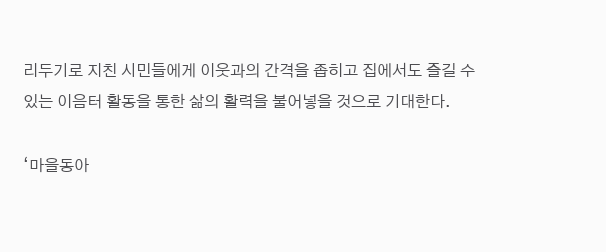리두기로 지친 시민들에게 이웃과의 간격을 좁히고 집에서도 즐길 수 있는 이음터 활동을 통한 삶의 활력을 불어넣을 것으로 기대한다.

‘마을동아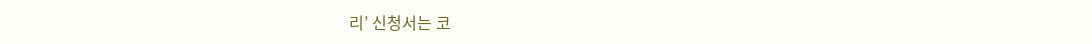리’ 신청서는 코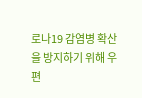로나19 감염병 확산을 방지하기 위해 우편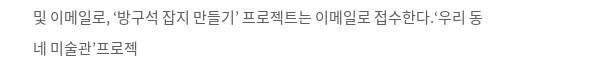및 이메일로, ‘방구석 잡지 만들기’ 프로젝트는 이메일로 접수한다.‘우리 동네 미술관’프로젝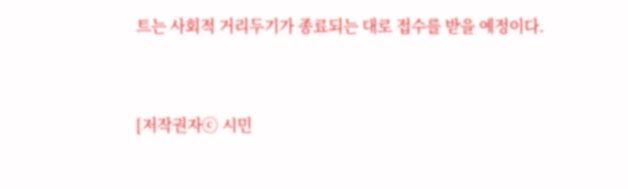트는 사회적 거리두기가 종료되는 대로 접수를 받을 예정이다.



[저작권자ⓒ 시민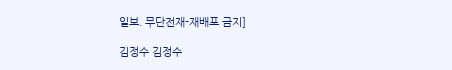일보. 무단전재-재배포 금지]

김정수 김정수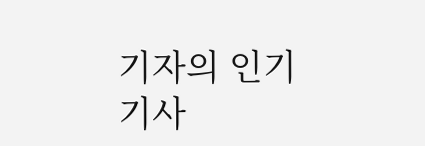기자의 인기기사